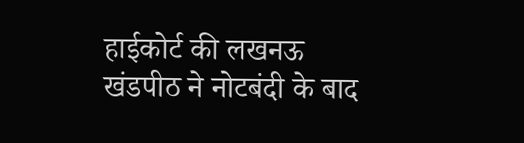हाईकोर्ट की लखनऊ खंडपीठ ने नोटबंदी के बाद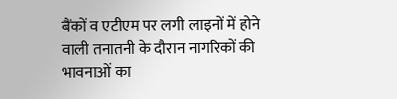बैंकों व एटीएम पर लगी लाइनों में होने वाली तनातनी के दौरान नागरिकों की भावनाओं का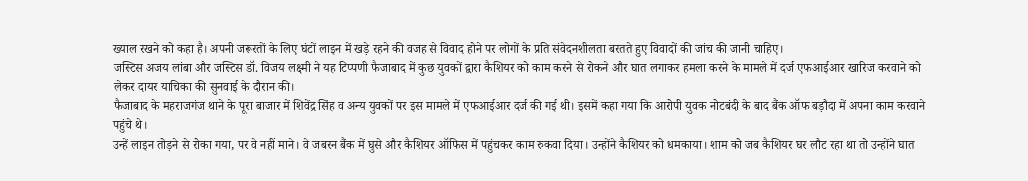ख्याल रखने को कहा है। अपनी जरूरतों के लिए घंटों लाइन में खड़े रहने की वजह से विवाद होने पर लोगों के प्रति संवेदनशीलता बरतते हुए विवादों की जांच की जानी चाहिए।
जस्टिस अजय लांबा और जस्टिस डॉ. विजय लक्ष्मी ने यह टिप्पणी फैजाबाद में कुछ युवकों द्वारा कैशियर को काम करने से रोकने और घात लगाकर हमला करने के मामले में दर्ज एफआईआर खारिज करवाने को लेकर दायर याचिका की सुनवाई के दौरान की।
फैजाबाद के महराजगंज थाने के पूरा बाजार में शिवेंद्र सिंह व अन्य युवकों पर इस मामले में एफआईआर दर्ज की गई थी। इसमें कहा गया कि आरोपी युवक नोटबंदी के बाद बैंक ऑफ बड़ौदा में अपना काम करवाने पहुंचे थे।
उन्हें लाइन तोड़ने से रोका गया, पर वे नहीं माने। वे जबरन बैंक में घुसे और कैशियर ऑफिस में पहुंचकर काम रुकवा दिया। उन्होंने कैशियर को धमकाया। शाम को जब कैशियर घर लौट रहा था तो उन्होंने घात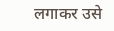लगाकर उसे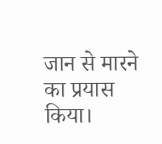जान से मारने का प्रयास किया।